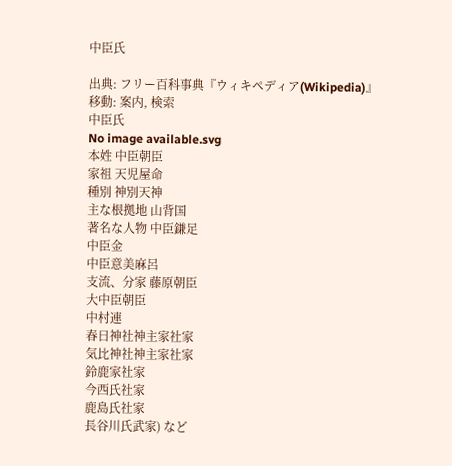中臣氏

出典: フリー百科事典『ウィキペディア(Wikipedia)』
移動: 案内, 検索
中臣氏
No image available.svg
本姓 中臣朝臣
家祖 天児屋命
種別 神別天神
主な根拠地 山背国
著名な人物 中臣鎌足
中臣金
中臣意美麻呂
支流、分家 藤原朝臣
大中臣朝臣
中村連
春日神社神主家社家
気比神社神主家社家
鈴鹿家社家
今西氏社家
鹿島氏社家
長谷川氏武家) など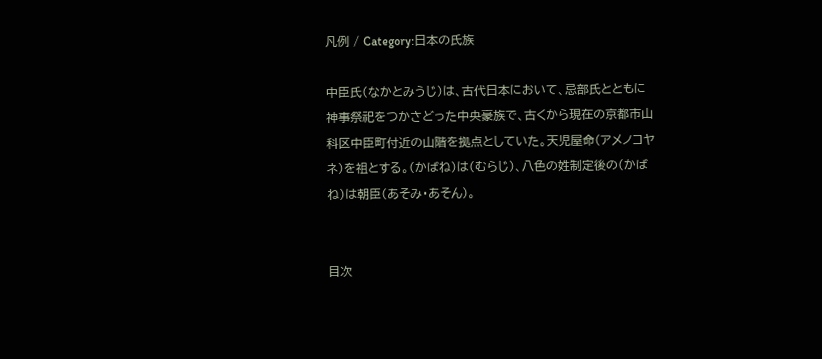凡例 / Category:日本の氏族

中臣氏(なかとみうじ)は、古代日本において、忌部氏とともに神事祭祀をつかさどった中央豪族で、古くから現在の京都市山科区中臣町付近の山階を拠点としていた。天児屋命(アメノコヤネ)を祖とする。(かばね)は(むらじ)、八色の姓制定後の(かばね)は朝臣(あそみ・あそん)。


目次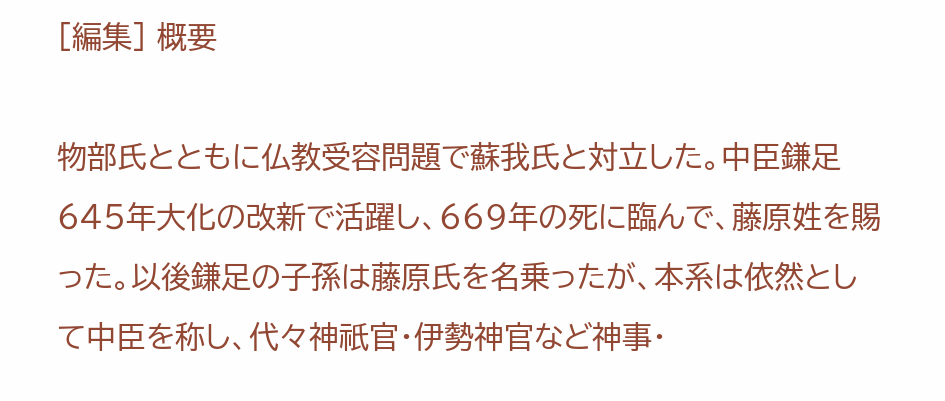[編集] 概要

物部氏とともに仏教受容問題で蘇我氏と対立した。中臣鎌足645年大化の改新で活躍し、669年の死に臨んで、藤原姓を賜った。以後鎌足の子孫は藤原氏を名乗ったが、本系は依然として中臣を称し、代々神祇官・伊勢神官など神事・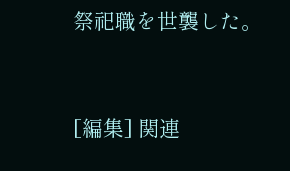祭祀職を世襲した。


[編集] 関連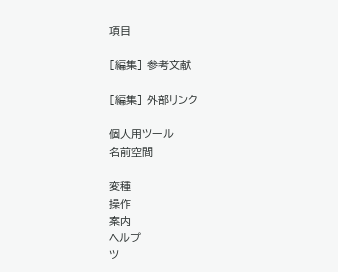項目

[編集] 参考文献

[編集] 外部リンク

個人用ツール
名前空間

変種
操作
案内
ヘルプ
ツ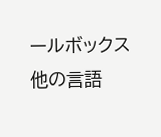ールボックス
他の言語